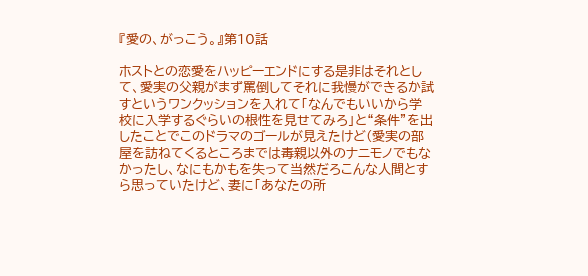『愛の、がっこう。』第10話

ホストとの恋愛をハッピーエンドにする是非はそれとして、愛実の父親がまず罵倒してそれに我慢ができるか試すというワンクッションを入れて「なんでもいいから学校に入学するぐらいの根性を見せてみろ」と“条件”を出したことでこのドラマのゴールが見えたけど(愛実の部屋を訪ねてくるところまでは毒親以外のナニモノでもなかったし、なにもかもを失って当然だろこんな人間とすら思っていたけど、妻に「あなたの所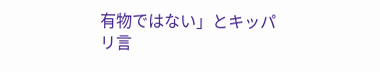有物ではない」とキッパリ言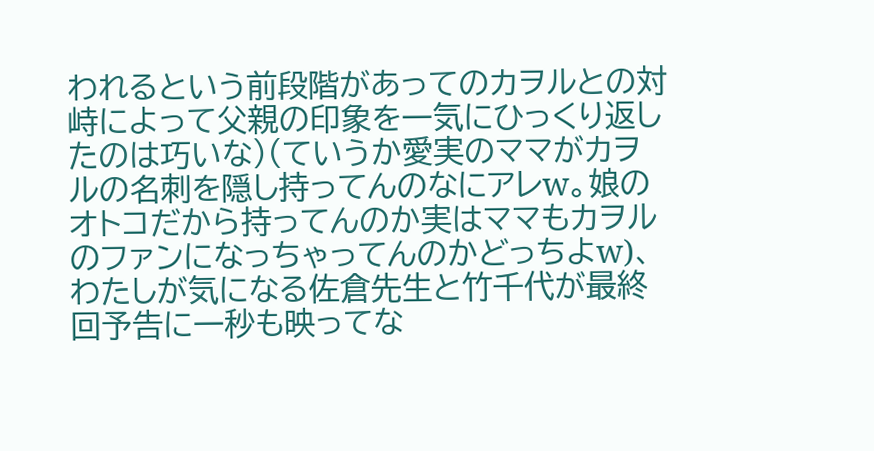われるという前段階があってのカヲルとの対峙によって父親の印象を一気にひっくり返したのは巧いな)(ていうか愛実のママがカヲルの名刺を隠し持ってんのなにアレw。娘のオトコだから持ってんのか実はママもカヲルのファンになっちゃってんのかどっちよw)、わたしが気になる佐倉先生と竹千代が最終回予告に一秒も映ってな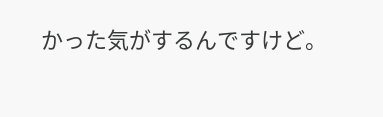かった気がするんですけど。